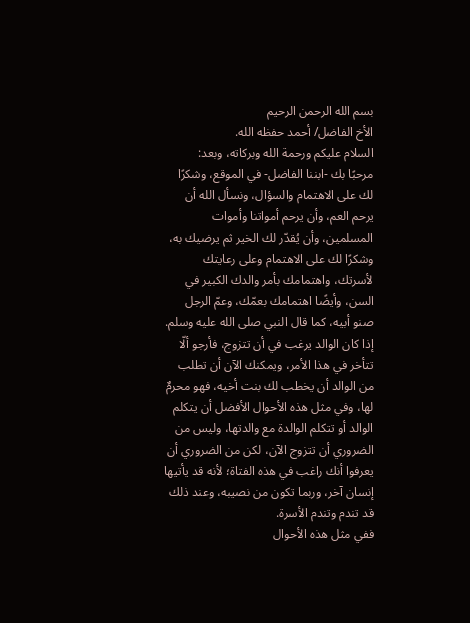بسم الله الرحمن الرحيم
الأخ الفاضل/ أحمد حفظه الله.
السلام عليكم ورحمة الله وبركاته، وبعد:
مرحبًا بك -ابننا الفاضل- في الموقع، وشكرًا لك على الاهتمام والسؤال، ونسأل الله أن يرحم العم، وأن يرحم أمواتنا وأموات المسلمين، وأن يُقدّر لك الخير ثم يرضيك به، وشكرًا لك على الاهتمام وعلى رعايتك لأسرتك، واهتمامك بأمر والدك الكبير في السن، وأيضًا اهتمامك بعمّك، وعمّ الرجل صنو أبيه، كما قال النبي صلى الله عليه وسلم.
إذا كان الوالد يرغب في أن تتزوج، فأرجو ألّا تتأخر في هذا الأمر، ويمكنك الآن أن تطلب من الوالد أن يخطب لك بنت أخيه، فهو محرمٌ لها، وفي مثل هذه الأحوال الأفضل أن يتكلم الوالد أو تتكلم الوالدة مع والدتها، وليس من الضروري أن تتزوج الآن، لكن من الضروري أن يعرفوا أنك راغب في هذه الفتاة؛ لأنه قد يأتيها إنسان آخر، وربما تكون من نصيبه، وعند ذلك قد تندم وتندم الأسرة.
ففي مثل هذه الأحوال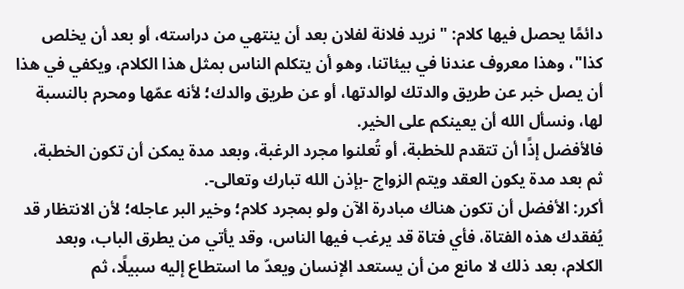دائمًا يحصل فيها كلام: "نريد فلانة لفلان بعد أن ينتهي من دراسته، أو بعد أن يخلص كذا"، وهذا معروف عندنا في بيئاتنا، وهو أن يتكلم الناس بمثل هذا الكلام، ويكفي في هذا أن يصل خبر عن طريق والدتك لوالدتها، أو عن طريق والدك؛ لأنه عمّها ومحرم بالنسبة لها، ونسأل الله أن يعينكم على الخير.
فالأفضل إذًا أن تتقدم للخطبة، أو تُعلنوا مجرد الرغبة، وبعد مدة يمكن أن تكون الخطبة، ثم بعد مدة يكون العقد ويتم الزواج -بإذن الله تبارك وتعالى-.
أكرر: الأفضل أن تكون هناك مبادرة الآن ولو بمجرد كلام؛ وخير البر عاجله؛ لأن الانتظار قد يُفقدك هذه الفتاة، فأي فتاة قد يرغب فيها الناس، وقد يأتي من يطرق الباب، وبعد الكلام، بعد ذلك لا مانع من أن يستعد الإنسان ويعدّ ما استطاع إليه سبيلًا، ثم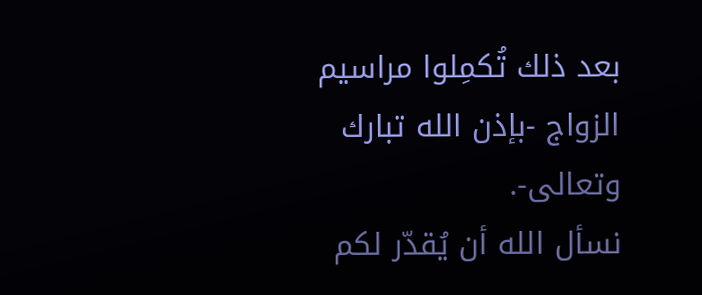بعد ذلك تُكمِلوا مراسيم الزواج -بإذن الله تبارك وتعالى-.
نسأل الله أن يُقدّر لكم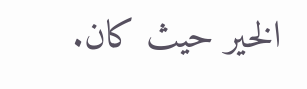الخير حيث كان.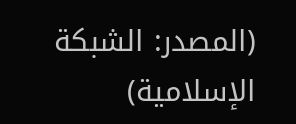(المصدر: الشبكة الإسلامية)